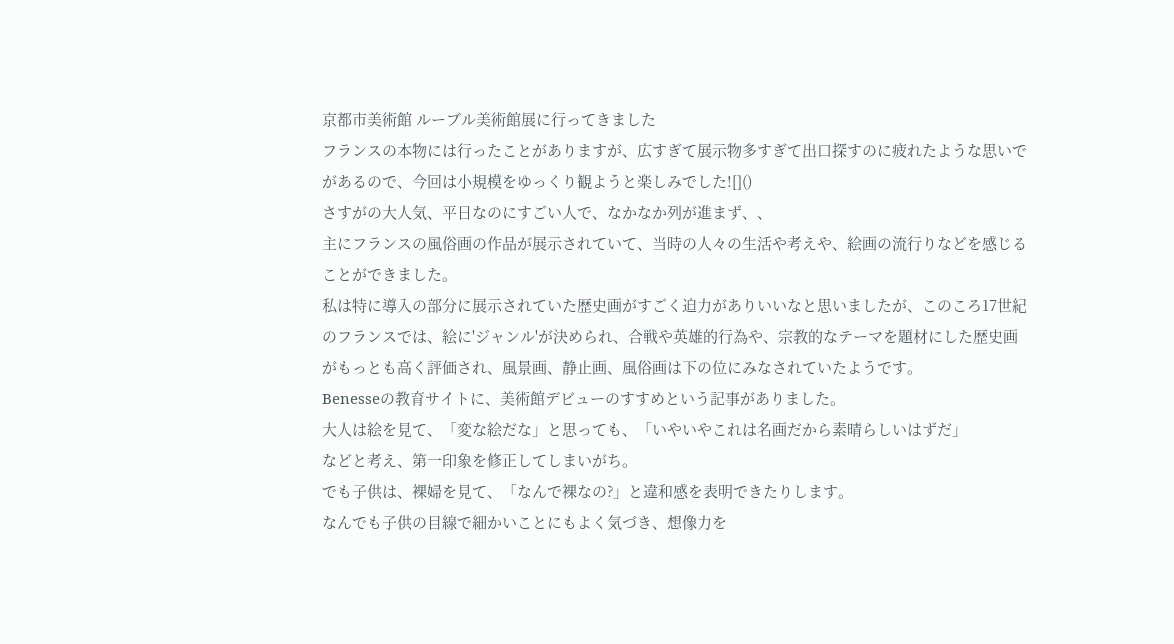京都市美術館 ルーブル美術館展に行ってきました
フランスの本物には行ったことがありますが、広すぎて展示物多すぎて出口探すのに疲れたような思いで
があるので、今回は小規模をゆっくり観ようと楽しみでした![]()
さすがの大人気、平日なのにすごい人で、なかなか列が進まず、、
主にフランスの風俗画の作品が展示されていて、当時の人々の生活や考えや、絵画の流行りなどを感じる
ことができました。
私は特に導入の部分に展示されていた歴史画がすごく迫力がありいいなと思いましたが、このころ17世紀
のフランスでは、絵に'ジャンル'が決められ、合戦や英雄的行為や、宗教的なテーマを題材にした歴史画
がもっとも高く評価され、風景画、静止画、風俗画は下の位にみなされていたようです。
Benesseの教育サイトに、美術館デビューのすすめという記事がありました。
大人は絵を見て、「変な絵だな」と思っても、「いやいやこれは名画だから素晴らしいはずだ」
などと考え、第一印象を修正してしまいがち。
でも子供は、裸婦を見て、「なんで裸なの?」と違和感を表明できたりします。
なんでも子供の目線で細かいことにもよく気づき、想像力を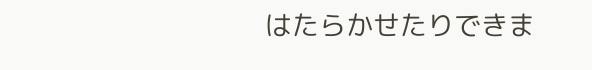はたらかせたりできま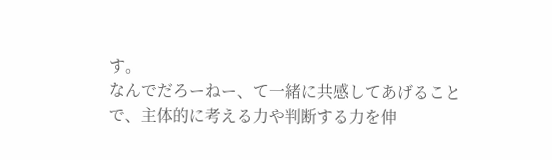す。
なんでだろーねー、て一緒に共感してあげることで、主体的に考える力や判断する力を伸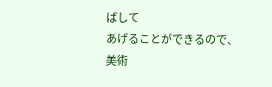ばして
あげることができるので、美術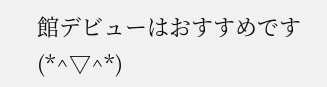館デビューはおすすめです(*^▽^*)